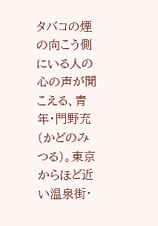タバコの煙の向こう側にいる人の心の声が聞こえる、青年・門野充(かどのみつる)。東京からほど近い温泉街・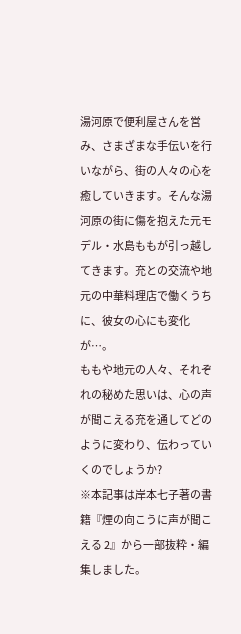湯河原で便利屋さんを営み、さまざまな手伝いを行いながら、街の人々の心を癒していきます。そんな湯河原の街に傷を抱えた元モデル・水島ももが引っ越してきます。充との交流や地元の中華料理店で働くうちに、彼女の心にも変化が…。
ももや地元の人々、それぞれの秘めた思いは、心の声が聞こえる充を通してどのように変わり、伝わっていくのでしょうか?
※本記事は岸本七子著の書籍『煙の向こうに声が聞こえる 2』から一部抜粋・編集しました。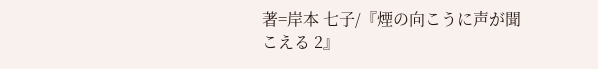著=岸本 七子/『煙の向こうに声が聞こえる 2』